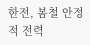한전, 봄철 안정적 전력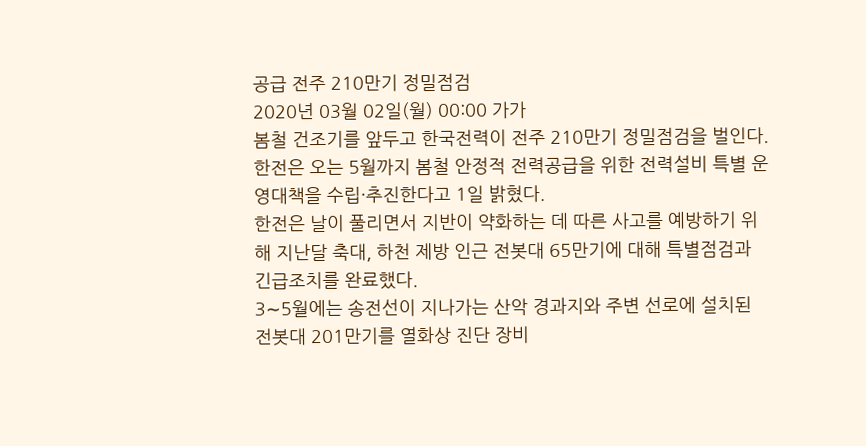공급 전주 210만기 정밀점검
2020년 03월 02일(월) 00:00 가가
봄철 건조기를 앞두고 한국전력이 전주 210만기 정밀점검을 벌인다.
한전은 오는 5월까지 봄철 안정적 전력공급을 위한 전력설비 특별 운영대책을 수립·추진한다고 1일 밝혔다.
한전은 날이 풀리면서 지반이 약화하는 데 따른 사고를 예방하기 위해 지난달 축대, 하천 제방 인근 전봇대 65만기에 대해 특별점검과 긴급조치를 완료했다.
3∼5월에는 송전선이 지나가는 산악 경과지와 주변 선로에 설치된 전봇대 201만기를 열화상 진단 장비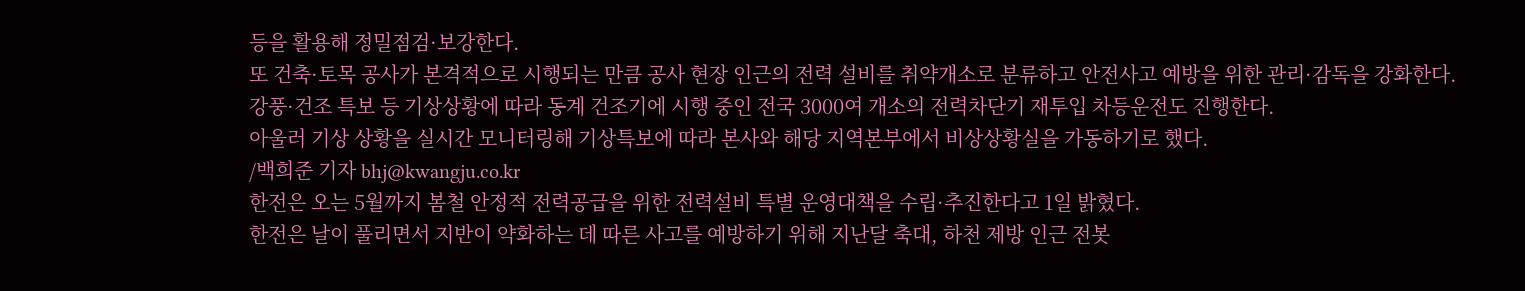등을 활용해 정밀점검·보강한다.
또 건축·토목 공사가 본격적으로 시행되는 만큼 공사 현장 인근의 전력 설비를 취약개소로 분류하고 안전사고 예방을 위한 관리·감독을 강화한다.
강풍·건조 특보 등 기상상황에 따라 동계 건조기에 시행 중인 전국 3000여 개소의 전력차단기 재투입 차등운전도 진행한다.
아울러 기상 상황을 실시간 모니터링해 기상특보에 따라 본사와 해당 지역본부에서 비상상황실을 가동하기로 했다.
/백희준 기자 bhj@kwangju.co.kr
한전은 오는 5월까지 봄철 안정적 전력공급을 위한 전력설비 특별 운영대책을 수립·추진한다고 1일 밝혔다.
한전은 날이 풀리면서 지반이 약화하는 데 따른 사고를 예방하기 위해 지난달 축대, 하천 제방 인근 전봇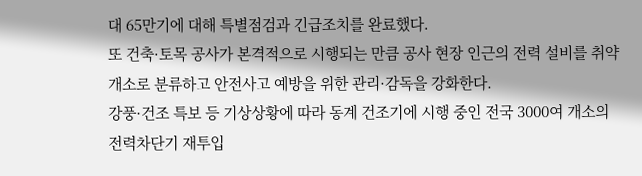대 65만기에 대해 특별점검과 긴급조치를 완료했다.
또 건축·토목 공사가 본격적으로 시행되는 만큼 공사 현장 인근의 전력 설비를 취약개소로 분류하고 안전사고 예방을 위한 관리·감독을 강화한다.
강풍·건조 특보 등 기상상황에 따라 동계 건조기에 시행 중인 전국 3000여 개소의 전력차단기 재투입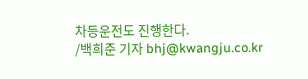차등운전도 진행한다.
/백희준 기자 bhj@kwangju.co.kr